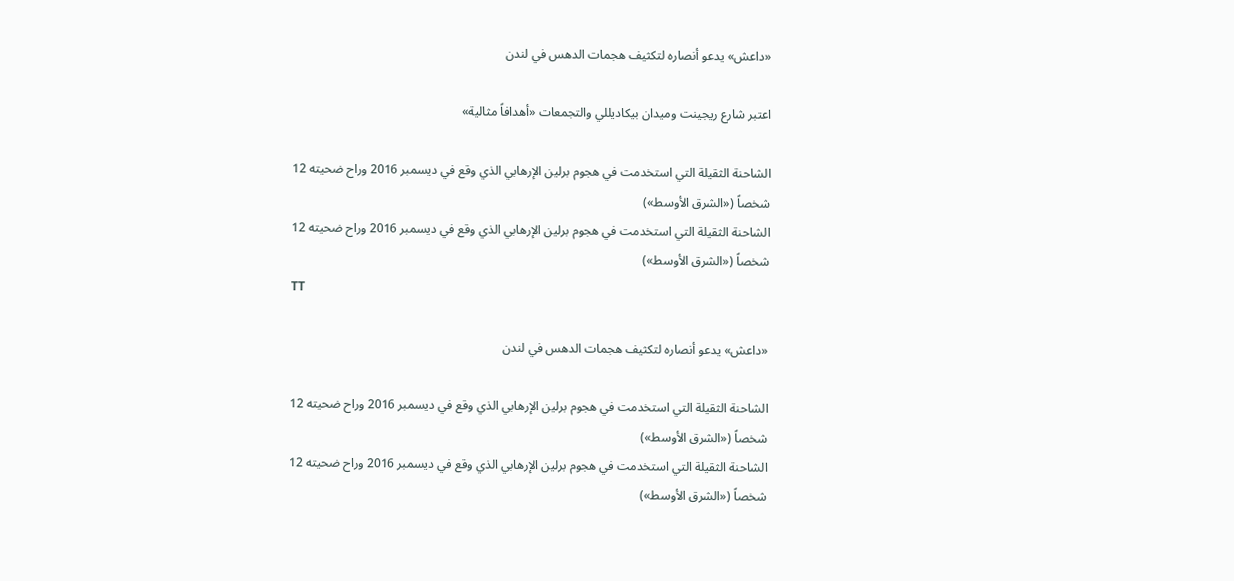«داعش» يدعو أنصاره لتكثيف هجمات الدهس في لندن

اعتبر شارع ريجينت وميدان بيكاديللي والتجمعات «أهدافاً مثالية»

الشاحنة الثقيلة التي استخدمت في هجوم برلين الإرهابي الذي وقع في ديسمبر 2016 وراح ضحيته 12 شخصاً («الشرق الأوسط»)
الشاحنة الثقيلة التي استخدمت في هجوم برلين الإرهابي الذي وقع في ديسمبر 2016 وراح ضحيته 12 شخصاً («الشرق الأوسط»)
TT

«داعش» يدعو أنصاره لتكثيف هجمات الدهس في لندن

الشاحنة الثقيلة التي استخدمت في هجوم برلين الإرهابي الذي وقع في ديسمبر 2016 وراح ضحيته 12 شخصاً («الشرق الأوسط»)
الشاحنة الثقيلة التي استخدمت في هجوم برلين الإرهابي الذي وقع في ديسمبر 2016 وراح ضحيته 12 شخصاً («الشرق الأوسط»)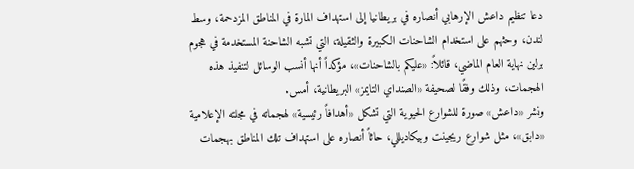دعا تنظيم داعش الإرهابي أنصاره في بريطانيا إلى استهداف المارة في المناطق المزدحمة، وسط لندن، وحثهم على استخدام الشاحنات الكبيرة والثقيلة، التي تشبه الشاحنة المستخدمة في هجوم برلين نهاية العام الماضي، قائلاً: «عليكم بالشاحنات»، مؤكداً أنها أنسب الوسائل لتنفيذ هذه الهجمات، وذلك وفقًا لصحيفة «الصنداي التايمز» البريطانية، أمس.
ونشر «داعش» صورة للشوارع الحيوية التي تشكل «أهدافاً رئيسية» لهجماته في مجلته الإعلامية «دابق»، مثل شوارع ريجينت وبيكاديللي، حاثاً أنصاره على استهداف تلك المناطق بهجمات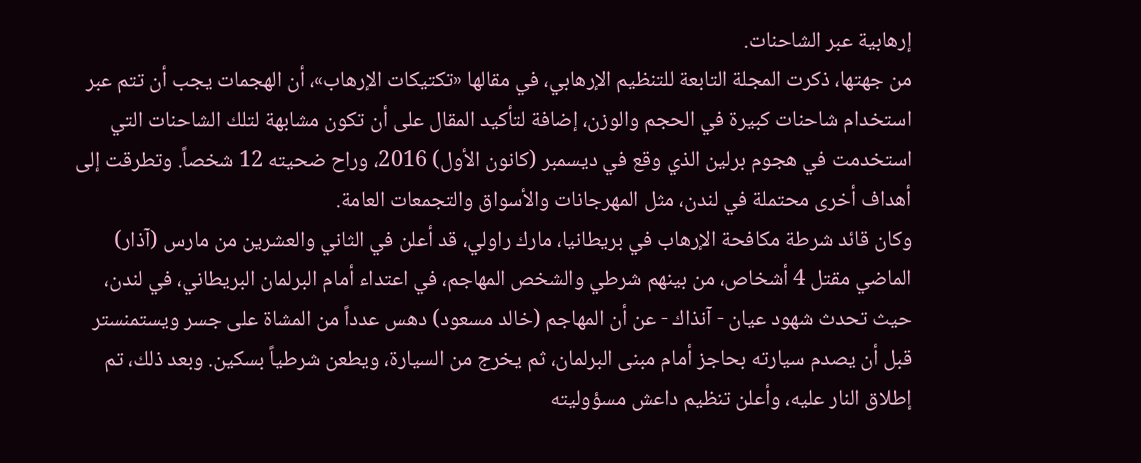إرهابية عبر الشاحنات.
من جهتها، ذكرت المجلة التابعة للتنظيم الإرهابي، في مقالها «تكتيكات الإرهاب»، أن الهجمات يجب أن تتم عبر استخدام شاحنات كبيرة في الحجم والوزن، إضافة لتأكيد المقال على أن تكون مشابهة لتلك الشاحنات التي استخدمت في هجوم برلين الذي وقع في ديسمبر (كانون الأول) 2016، وراح ضحيته 12 شخصاً. وتطرقت إلى أهداف أخرى محتملة في لندن، مثل المهرجانات والأسواق والتجمعات العامة.
وكان قائد شرطة مكافحة الإرهاب في بريطانيا، مارك راولي، قد أعلن في الثاني والعشرين من مارس (آذار) الماضي مقتل 4 أشخاص، من بينهم شرطي والشخص المهاجم، في اعتداء أمام البرلمان البريطاني، في لندن، حيث تحدث شهود عيان - آنذاك - عن أن المهاجم (خالد مسعود) دهس عدداً من المشاة على جسر ويستمنستر قبل أن يصدم سيارته بحاجز أمام مبنى البرلمان، ثم يخرج من السيارة، ويطعن شرطياً بسكين. وبعد ذلك، تم إطلاق النار عليه، وأعلن تنظيم داعش مسؤوليته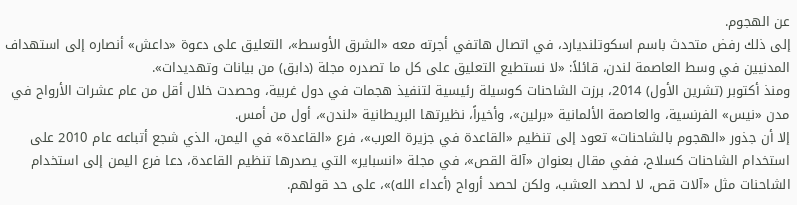عن الهجوم.
إلى ذلك رفض متحدث باسم اسكوتلنديارد، في اتصال هاتفي أجرته معه «الشرق الأوسط»، التعليق على دعوة «داعش» أنصاره إلى استهداف المدنيين في وسط العاصمة لندن، قائلاً: «لا نستطيع التعليق على كل ما تصدره مجلة (دابق) من بيانات وتهديدات».
ومنذ أكتوبر (تشرين الأول) 2014، برزت الشاحنات كوسيلة رئيسية لتنفيذ هجمات في دول غربية، وحصدت خلال أقل من عام عشرات الأرواح في مدن «نيس» الفرنسية، والعاصمة الألمانية «برلين»، وأخيراً، نظيرتها البريطانية «لندن»، أول من أمس.
إلا أن جذور «الهجوم بالشاحنات» تعود إلى تنظيم «القاعدة في جزيرة العرب»، فرع «القاعدة» في اليمن، الذي شجع أتباعه عام 2010 على استخدام الشاحنات كسلاح، ففي مقال بعنوان «آلة القص»، في مجلة «انسباير» التي يصدرها تنظيم القاعدة، دعا فرع اليمن إلى استخدام الشاحنات مثل «آلات قص، لا لحصد العشب، ولكن لحصد أرواح (أعداء الله)»، على حد قولهم.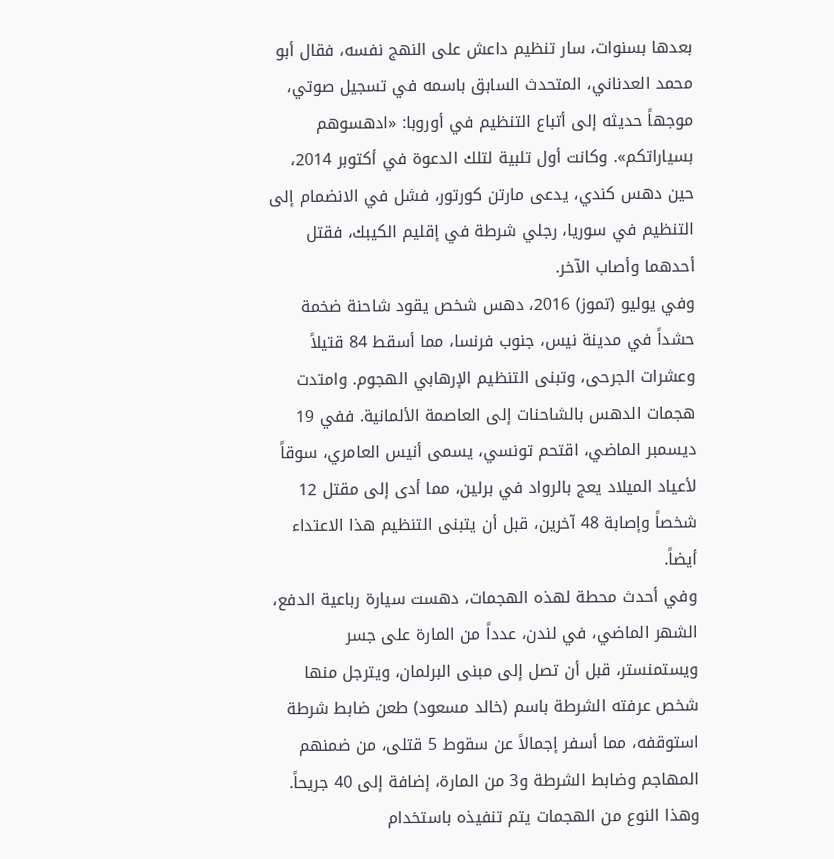بعدها بسنوات، سار تنظيم داعش على النهج نفسه، فقال أبو محمد العدناني، المتحدث السابق باسمه في تسجيل صوتي، موجهاً حديثه إلى أتباع التنظيم في أوروبا: «ادهسوهم بسياراتكم». وكانت أول تلبية لتلك الدعوة في أكتوبر 2014، حين دهس كندي، يدعى مارتن كورتور، فشل في الانضمام إلى التنظيم في سوريا، رجلي شرطة في إقليم الكيبك، فقتل أحدهما وأصاب الآخر.
وفي يوليو (تموز) 2016، دهس شخص يقود شاحنة ضخمة حشداً في مدينة نيس، جنوب فرنسا، مما أسقط 84 قتيلاً وعشرات الجرحى، وتبنى التنظيم الإرهابي الهجوم. وامتدت هجمات الدهس بالشاحنات إلى العاصمة الألمانية. ففي 19 ديسمبر الماضي، اقتحم تونسي، يسمى أنيس العامري، سوقاً لأعياد الميلاد يعج بالرواد في برلين، مما أدى إلى مقتل 12 شخصاً وإصابة 48 آخرين، قبل أن يتبنى التنظيم هذا الاعتداء أيضاً.
وفي أحدث محطة لهذه الهجمات، دهست سيارة رباعية الدفع، الشهر الماضي، في لندن، عدداً من المارة على جسر ويستمنستر، قبل أن تصل إلى مبنى البرلمان، ويترجل منها شخص عرفته الشرطة باسم (خالد مسعود) طعن ضابط شرطة استوقفه، مما أسفر إجمالاً عن سقوط 5 قتلى، من ضمنهم المهاجم وضابط الشرطة و3 من المارة، إضافة إلى 40 جريحاً.
وهذا النوع من الهجمات يتم تنفيذه باستخدام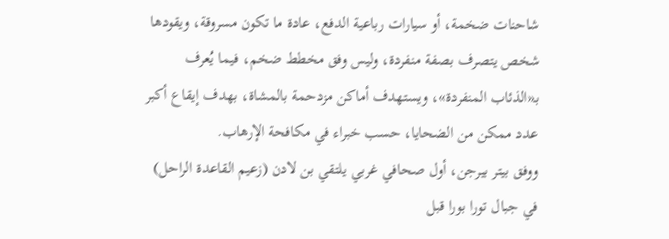شاحنات ضخمة، أو سيارات رباعية الدفع، عادة ما تكون مسروقة، ويقودها شخص يتصرف بصفة منفردة، وليس وفق مخطط ضخم، فيما يُعرف بـ«الذئاب المنفردة»، ويستهدف أماكن مزدحمة بالمشاة، بهدف إيقاع أكبر عدد ممكن من الضحايا، حسب خبراء في مكافحة الإرهاب.
ووفق بيتر بيرجن، أول صحافي غربي يلتقي بن لادن (زعيم القاعدة الراحل) في جبال تورا بورا قبل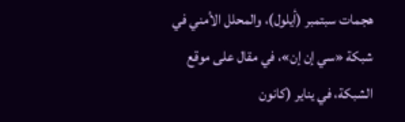هجمات سبتمبر (أيلول)، والمحلل الأمني في شبكة «سي إن إن»، في مقال على موقع الشبكة، في يناير (كانون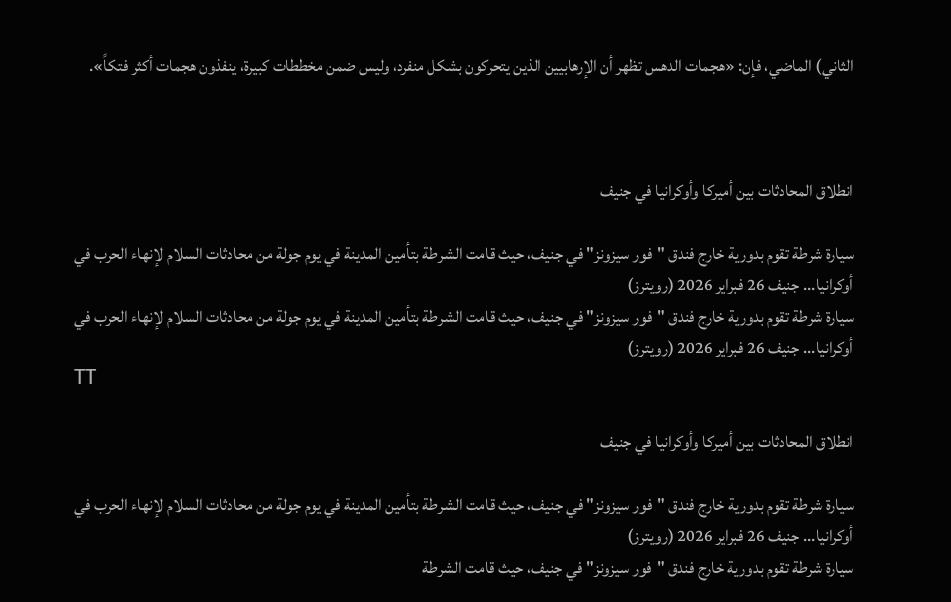الثاني) الماضي، فإن: «هجمات الدهس تظهر أن الإرهابيين الذين يتحركون بشكل منفرد، وليس ضمن مخططات كبيرة، ينفذون هجمات أكثر فتكاً».



انطلاق المحادثات بين أميركا وأوكرانيا في جنيف

سيارة شرطة تقوم بدورية خارج فندق "فور سيزونز" في جنيف، حيث قامت الشرطة بتأمين المدينة في يوم جولة من محادثات السلام لإنهاء الحرب في أوكرانيا... جنيف 26 فبراير 2026 (رويترز)
سيارة شرطة تقوم بدورية خارج فندق "فور سيزونز" في جنيف، حيث قامت الشرطة بتأمين المدينة في يوم جولة من محادثات السلام لإنهاء الحرب في أوكرانيا... جنيف 26 فبراير 2026 (رويترز)
TT

انطلاق المحادثات بين أميركا وأوكرانيا في جنيف

سيارة شرطة تقوم بدورية خارج فندق "فور سيزونز" في جنيف، حيث قامت الشرطة بتأمين المدينة في يوم جولة من محادثات السلام لإنهاء الحرب في أوكرانيا... جنيف 26 فبراير 2026 (رويترز)
سيارة شرطة تقوم بدورية خارج فندق "فور سيزونز" في جنيف، حيث قامت الشرطة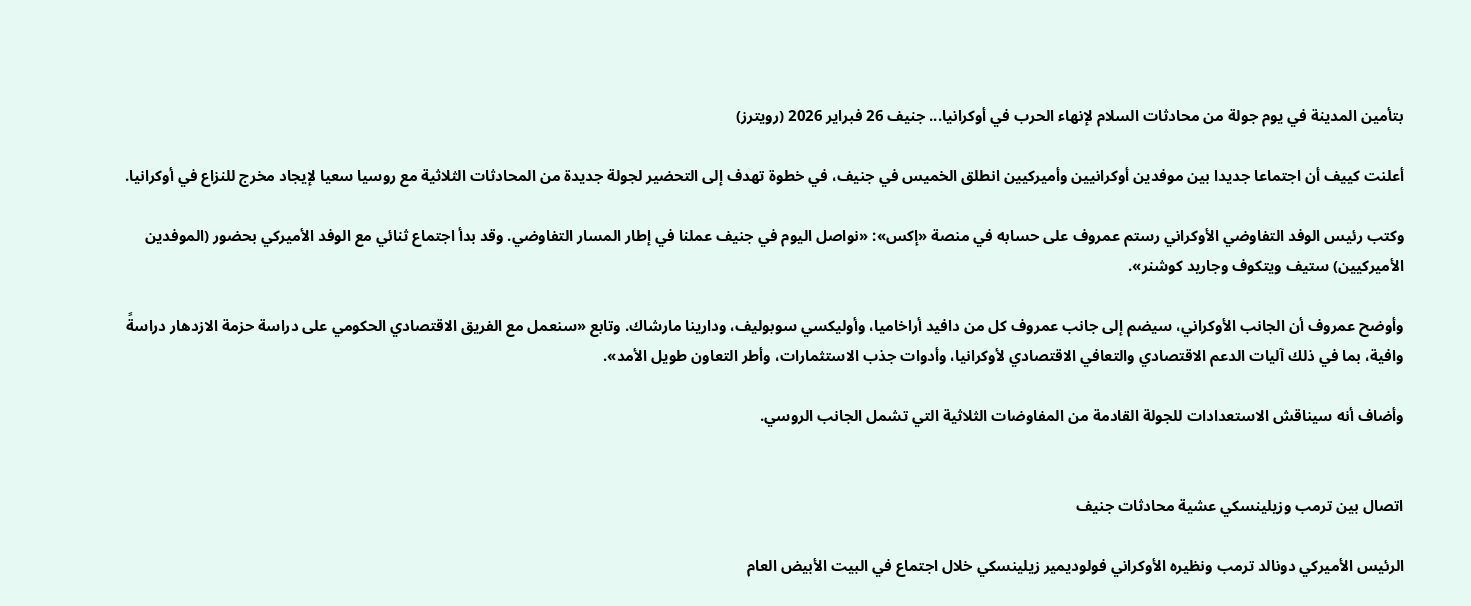بتأمين المدينة في يوم جولة من محادثات السلام لإنهاء الحرب في أوكرانيا... جنيف 26 فبراير 2026 (رويترز)

أعلنت كييف أن اجتماعا جديدا بين موفدين أوكرانيين وأميركيين انطلق الخميس في جنيف، في خطوة تهدف إلى التحضير لجولة جديدة من المحادثات الثلاثية مع روسيا سعيا لإيجاد مخرج للنزاع في أوكرانيا.

وكتب رئيس الوفد التفاوضي الأوكراني رستم عمروف على حسابه في منصة «إكس»: «نواصل اليوم في جنيف عملنا في إطار المسار التفاوضي. وقد بدأ اجتماع ثنائي مع الوفد الأميركي بحضور (الموفدين الأميركيين) ستيف ويتكوف وجاريد كوشنر».

وأوضح عمروف أن الجانب الأوكراني، سيضم إلى جانب عمروف كل من دافيد أراخاميا، وأوليكسي سوبوليف، ودارينا مارشاك. وتابع «سنعمل مع الفريق الاقتصادي الحكومي على دراسة حزمة الازدهار دراسةً وافية، بما في ذلك آليات الدعم الاقتصادي والتعافي الاقتصادي لأوكرانيا، وأدوات جذب الاستثمارات، وأطر التعاون طويل الأمد».

وأضاف أنه سيناقش الاستعدادات للجولة القادمة من المفاوضات الثلاثية التي تشمل الجانب الروسي.


اتصال بين ترمب وزيلينسكي عشية محادثات جنيف

الرئيس الأميركي دونالد ترمب ونظيره الأوكراني فولوديمير زيلينسكي خلال اجتماع في البيت الأبيض العام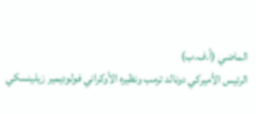الماضي (أ.ف.ب)
الرئيس الأميركي دونالد ترمب ونظيره الأوكراني فولوديمير زيلينسكي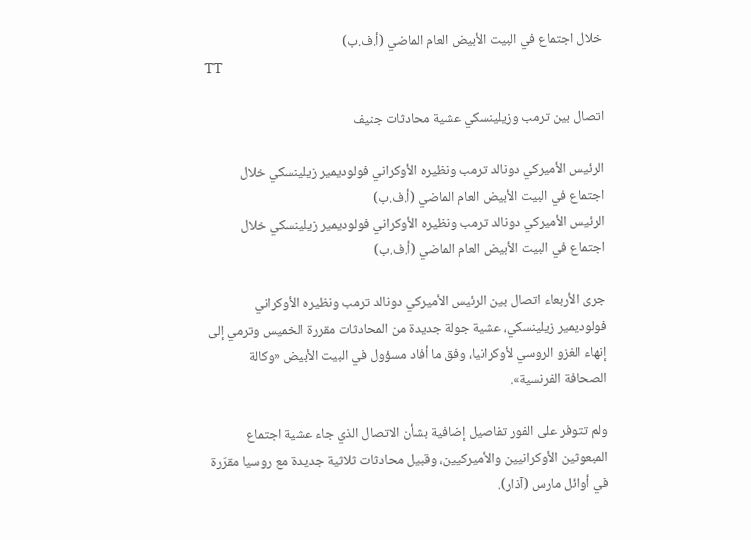خلال اجتماع في البيت الأبيض العام الماضي (أ.ف.ب)
TT

اتصال بين ترمب وزيلينسكي عشية محادثات جنيف

الرئيس الأميركي دونالد ترمب ونظيره الأوكراني فولوديمير زيلينسكي خلال اجتماع في البيت الأبيض العام الماضي (أ.ف.ب)
الرئيس الأميركي دونالد ترمب ونظيره الأوكراني فولوديمير زيلينسكي خلال اجتماع في البيت الأبيض العام الماضي (أ.ف.ب)

جرى الأربعاء اتصال بين الرئيس الأميركي دونالد ترمب ونظيره الأوكراني فولوديمير زيلينسكي، عشية جولة جديدة من المحادثات مقررة الخميس وترمي إلى إنهاء الغزو الروسي لأوكرانيا، وفق ما أفاد مسؤول في البيت الأبيض «وكالة الصحافة الفرنسية».

ولم تتوفر على الفور تفاصيل إضافية بشأن الاتصال الذي جاء عشية اجتماع المبعوثين الأوكرانيين والأميركيين، وقبيل محادثات ثلاثية جديدة مع روسيا مقرّرة في أوائل مارس (آذار).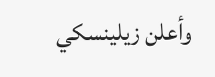وأعلن زيلينسكي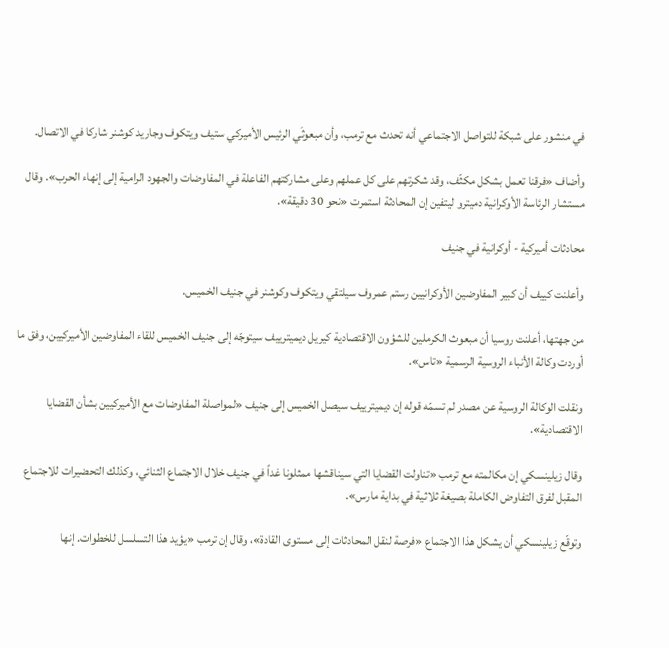في منشور على شبكة للتواصل الاجتماعي أنه تحدث مع ترمب، وأن مبعوثَي الرئيس الأميركي ستيف ويتكوف وجاريد كوشنر شاركا في الاتصال.

وأضاف «فرقنا تعمل بشكل مكثّف، وقد شكرتهم على كل عملهم وعلى مشاركتهم الفاعلة في المفاوضات والجهود الرامية إلى إنهاء الحرب». وقال مستشار الرئاسة الأوكرانية دميترو ليتفين إن المحادثة استمرت «نحو 30 دقيقة».

محادثات أميركية - أوكرانية في جنيف

وأعلنت كييف أن كبير المفاوضين الأوكرانيين رستم عمروف سيلتقي ويتكوف وكوشنر في جنيف الخميس.

من جهتها، أعلنت روسيا أن مبعوث الكرملين للشؤون الاقتصادية كيريل ديميترييف سيتوجّه إلى جنيف الخميس للقاء المفاوضين الأميركيين، وفق ما أوردت وكالة الأنباء الروسية الرسمية «تاس».

ونقلت الوكالة الروسية عن مصدر لم تسمّه قوله إن ديميترييف سيصل الخميس إلى جنيف «لمواصلة المفاوضات مع الأميركيين بشأن القضايا الاقتصادية».

وقال زيلينسكي إن مكالمته مع ترمب «تناولت القضايا التي سيناقشها ممثلونا غداً في جنيف خلال الاجتماع الثنائي، وكذلك التحضيرات للاجتماع المقبل لفرق التفاوض الكاملة بصيغة ثلاثية في بداية مارس».

وتوقّع زيلينسكي أن يشكل هذا الاجتماع «فرصة لنقل المحادثات إلى مستوى القادة»، وقال إن ترمب «يؤيد هذا التسلسل للخطوات. إنها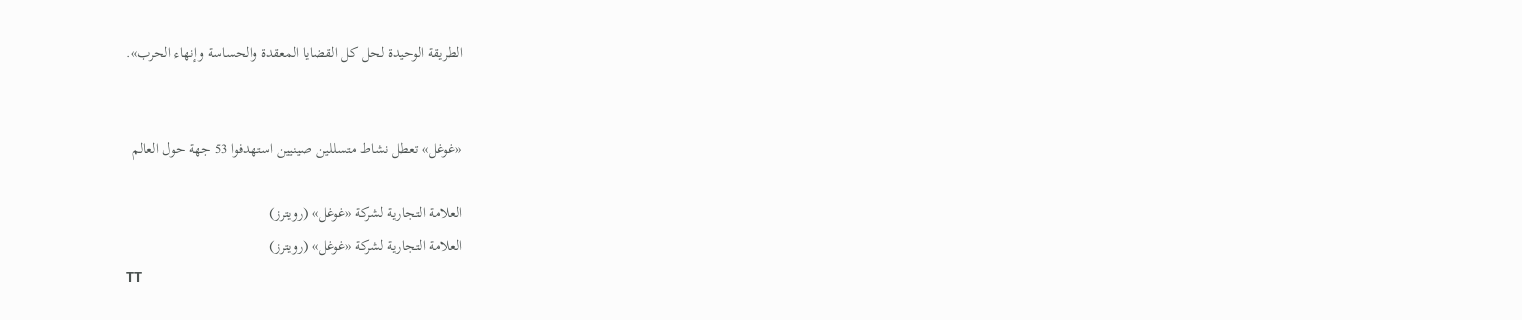الطريقة الوحيدة لحل كل القضايا المعقدة والحساسة وإنهاء الحرب».


«غوغل» تعطل نشاط متسللين صينيين استهدفوا 53 جهة حول العالم

العلامة التجارية لشركة «غوغل» (رويترز)
العلامة التجارية لشركة «غوغل» (رويترز)
TT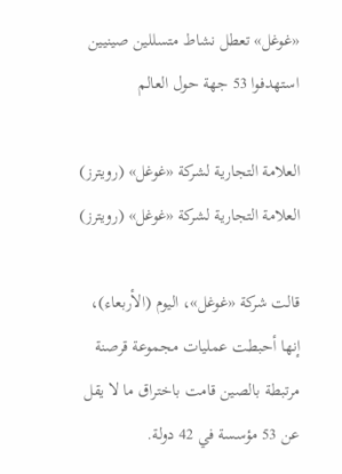«غوغل» تعطل نشاط متسللين صينيين استهدفوا 53 جهة حول العالم

العلامة التجارية لشركة «غوغل» (رويترز)
العلامة التجارية لشركة «غوغل» (رويترز)

قالت شركة «غوغل»، ‌اليوم (الأربعاء)، إنها أحبطت عمليات مجموعة قرصنة مرتبطة بالصين قامت باختراق ما لا يقل عن 53 مؤسسة في 42 دولة.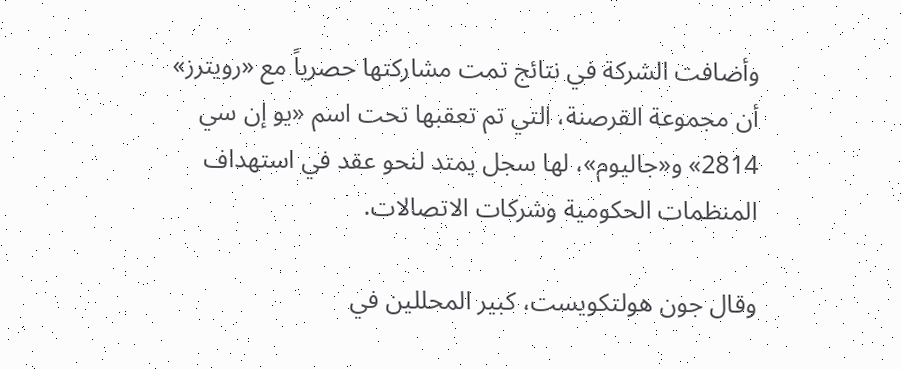وأضافت الشركة في نتائج تمت مشاركتها حصرياً مع «رويترز» أن مجموعة القرصنة، التي تم تعقبها تحت اسم «يو إن سي 2814» و«جاليوم»، لها سجل يمتد لنحو عقد في استهداف المنظمات الحكومية وشركات الاتصالات.

وقال جون هولتكويست، كبير المحللين في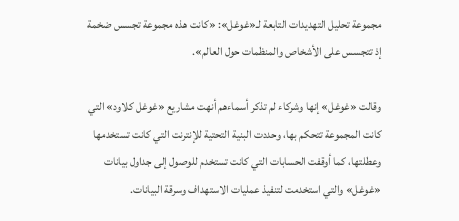مجموعة تحليل التهديدات التابعة لـ«غوغل»: «كانت هذه مجموعة تجسس ضخمة إذ تتجسس على ‌الأشخاص والمنظمات حول ‌العالم».

وقالت «غوغل» إنها وشركاء لم ‌تذكر أسماءهم أنهت مشاريع «غوغل كلاود» التي كانت المجموعة تتحكم بها، وحددت البنية التحتية للإنترنت التي كانت تستخدمها وعطلتها، كما أوقفت الحسابات التي كانت تستخدم للوصول إلى جداول بيانات «غوغل» والتي استخدمت لتنفيذ عمليات الاستهداف وسرقة البيانات.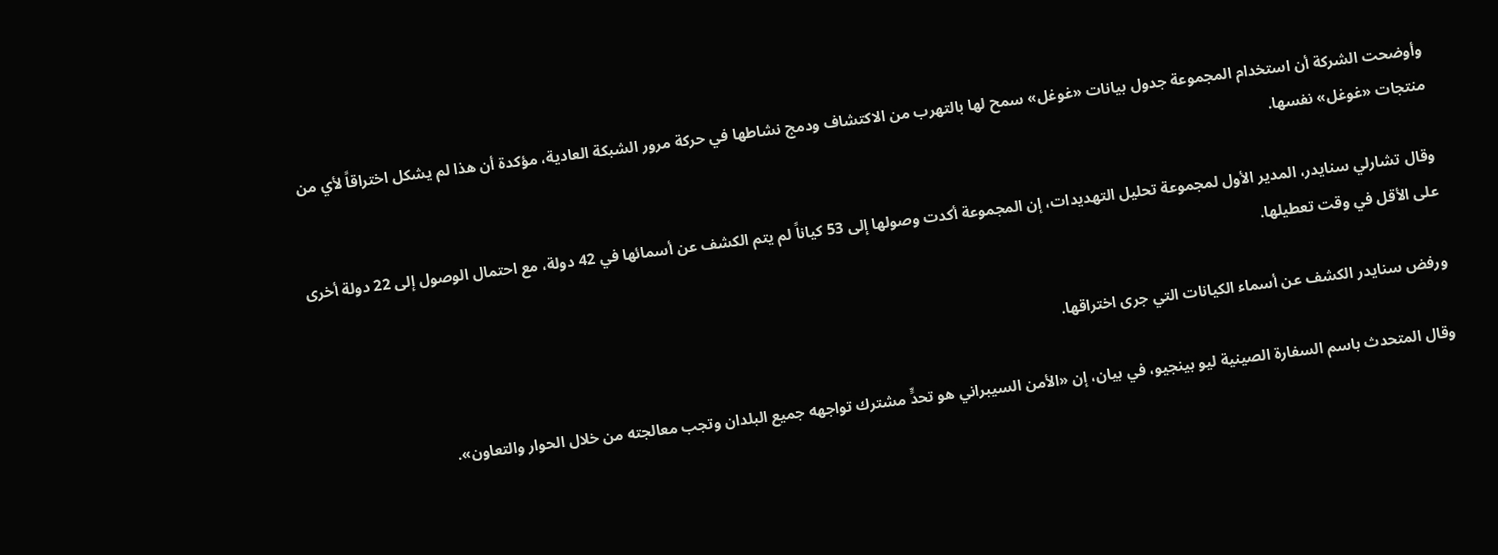وأوضحت الشركة أن استخدام المجموعة جدول بيانات «غوغل» سمح لها بالتهرب من الاكتشاف ودمج نشاطها في ‌حركة مرور الشبكة العادية، مؤكدة ‌أن هذا لم يشكل اختراقاً لأي من منتجات ‌«غوغل» نفسها.

وقال تشارلي سنايدر، المدير الأول لمجموعة ‌تحليل التهديدات، إن المجموعة أكدت وصولها إلى 53 كياناً لم يتم الكشف عن أسمائها في 42 دولة، مع احتمال الوصول إلى 22 دولة أخرى على الأقل في ‌وقت تعطيلها.

ورفض سنايدر الكشف عن أسماء الكيانات التي جرى اختراقها.

وقال المتحدث باسم السفارة الصينية ليو بينجيو، في بيان، إن «الأمن السيبراني هو تحدٍّ مشترك تواجهه جميع البلدان وتجب معالجته من خلال الحوار والتعاون».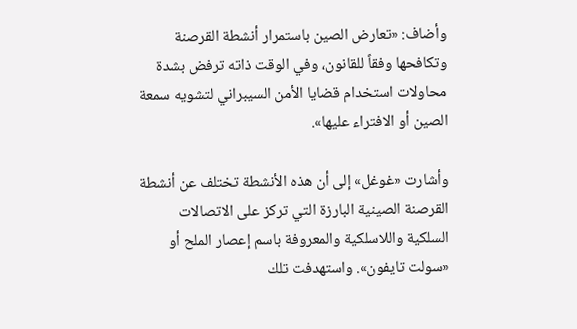وأضاف: «تعارض الصين باستمرار أنشطة القرصنة وتكافحها وفقاً للقانون، وفي الوقت ذاته ترفض بشدة محاولات استخدام قضايا الأمن السيبراني لتشويه سمعة الصين أو الافتراء عليها».

وأشارت «غوغل» إلى أن هذه الأنشطة تختلف عن أنشطة القرصنة الصينية البارزة التي تركز على الاتصالات السلكية واللاسلكية والمعروفة باسم إعصار الملح أو «سولت تايفون». واستهدفت تلك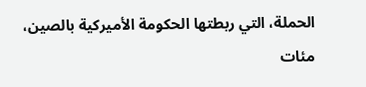الحملة، التي ربطتها الحكومة الأميركية بالصين، مئات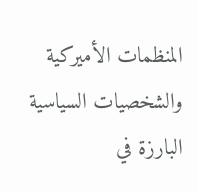المنظمات الأميركية والشخصيات السياسية البارزة في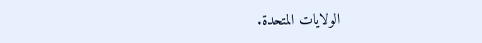الولايات المتحدة.